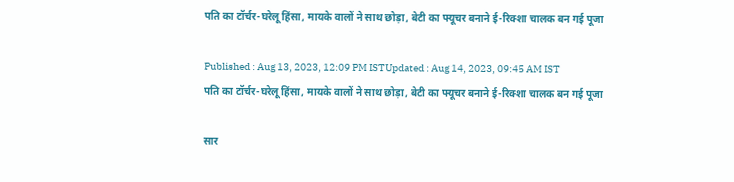पति का टॉर्चर-घरेलू हिंसा, मायके वालों ने साथ छोड़ा, बेटी का फ्यूचर बनाने ई-रिक्शा चालक बन गई पूजा

Published : Aug 13, 2023, 12:09 PM ISTUpdated : Aug 14, 2023, 09:45 AM IST
पति का टॉर्चर-घरेलू हिंसा, मायके वालों ने साथ छोड़ा, बेटी का फ्यूचर बनाने ई-रिक्शा चालक बन गई पूजा

सार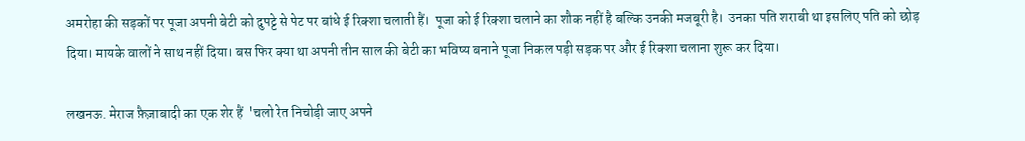अमरोहा की सड़कों पर पूजा अपनी बेटी को दुपट्टे से पेट पर बांधे ई रिक्शा चलाती हैं।  पूजा को ई रिक्शा चलाने का शौक नहीं है बल्कि उनकी मजबूरी है।  उनका पति शराबी था इसलिए पति को छोड़ दिया। मायके वालों ने साथ नहीं दिया। बस फिर क्या था अपनी तीन साल की बेटी का भविष्य बनाने पूजा निकल पड़ी सड़क पर और ई रिक्शा चलाना शुरू कर दिया।

लखनऊ. मेराज फ़ैज़ाबादी का एक शेर हैं  'चलो रेत निचोड़ी जाए अपने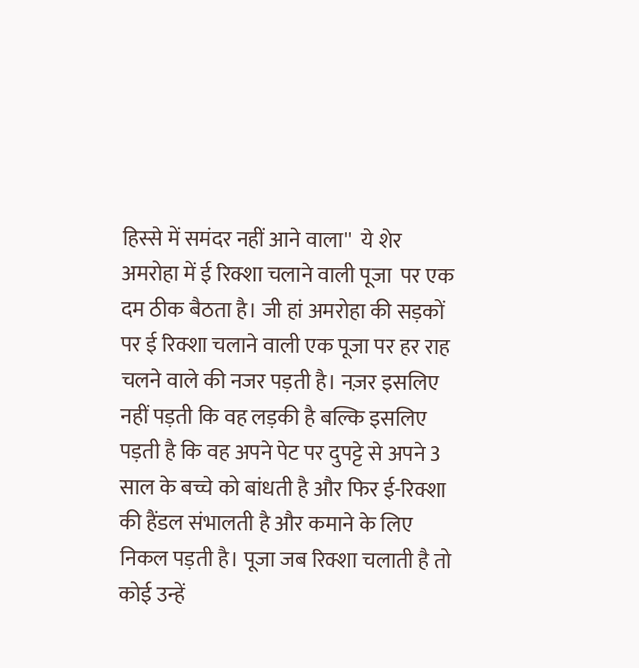हिस्से में समंदर नहीं आने वाला''  ये शेर अमरोहा में ई रिक्शा चलाने वाली पूजा  पर एक दम ठीक बैठता है। जी हां अमरोहा की सड़कों पर ई रिक्शा चलाने वाली एक पूजा पर हर राह चलने वाले की नजर पड़ती है। नज़र इसलिए नहीं पड़ती कि वह लड़की है बल्कि इसलिए पड़ती है कि वह अपने पेट पर दुपट्टे से अपने 3 साल के बच्चे को बांधती है और फिर ई-रिक्शा की हैंडल संभालती है और कमाने के लिए निकल पड़ती है। पूजा जब रिक्शा चलाती है तो कोई उन्हें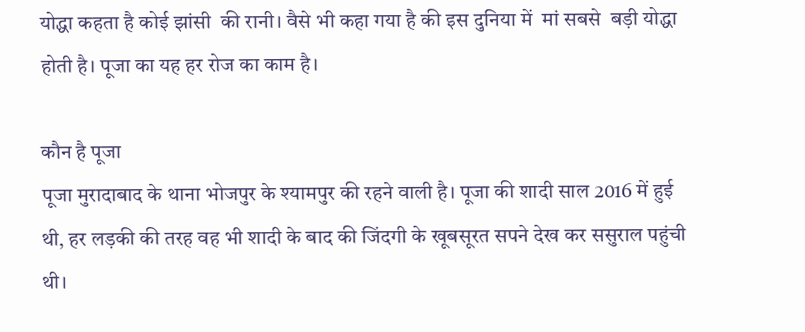योद्धा कहता है कोई झांसी  की रानी। वैसे भी कहा गया है की इस दुनिया में  मां सबसे  बड़ी योद्धा होती है। पूजा का यह हर रोज का काम है।

कौन है पूजा
पूजा मुरादाबाद के थाना भोजपुर के श्यामपुर की रहने वाली है। पूजा की शादी साल 2016 में हुई थी, हर लड़की की तरह वह भी शादी के बाद की जिंदगी के खूबसूरत सपने देख कर ससुराल पहुंची थी।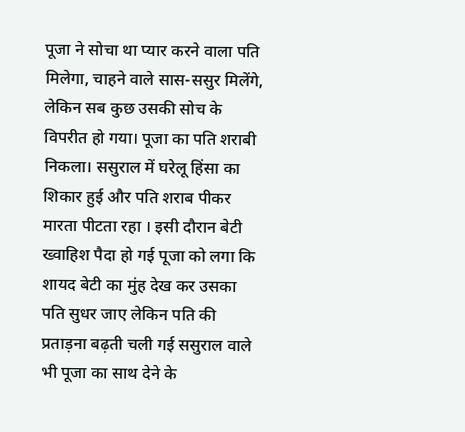पूजा ने सोचा था प्यार करने वाला पति मिलेगा, चाहने वाले सास-ससुर मिलेंगे, लेकिन सब कुछ उसकी सोच के विपरीत हो गया। पूजा का पति शराबी निकला। ससुराल में घरेलू हिंसा का शिकार हुई और पति शराब पीकर मारता पीटता रहा । इसी दौरान बेटी ख्वाहिश पैदा हो गई पूजा को लगा कि शायद बेटी का मुंह देख कर उसका पति सुधर जाए लेकिन पति की प्रताड़ना बढ़ती चली गई ससुराल वाले भी पूजा का साथ देने के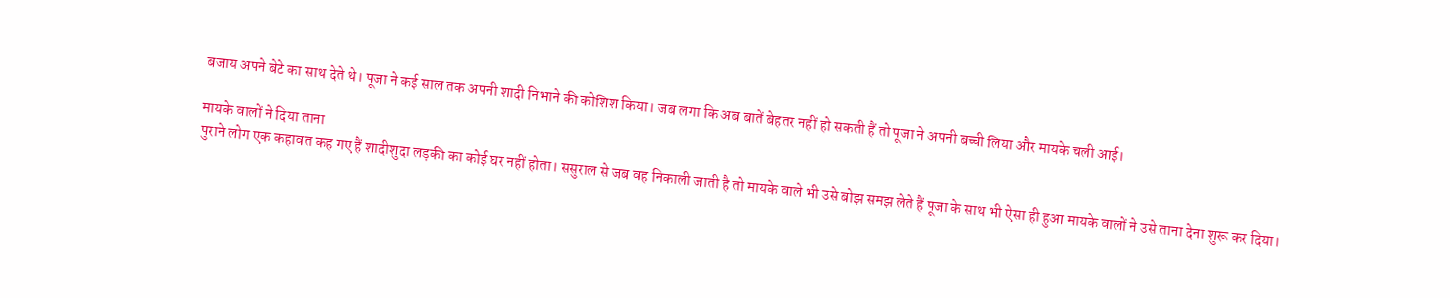बजाय अपने बेटे का साथ देते थे। पूजा ने कई साल तक अपनी शादी निभाने की कोशिश किया। जब लगा कि अब बातें बेहतर नहीं हो सकती हैं तो पूजा ने अपनी बच्ची लिया और मायके चली आई।

मायके वालों ने दिया ताना
पुराने लोग एक कहावत कह गए हैं शादीशुदा लड़की का कोई घर नहीं होता। ससुराल से जब वह निकाली जाती है तो मायके वाले भी उसे बोझ समझ लेते हैं पूजा के साथ भी ऐसा ही हुआ मायके वालों ने उसे ताना देना शुरू कर दिया।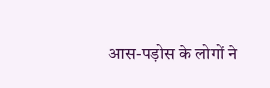आस-पड़ोस के लोगों ने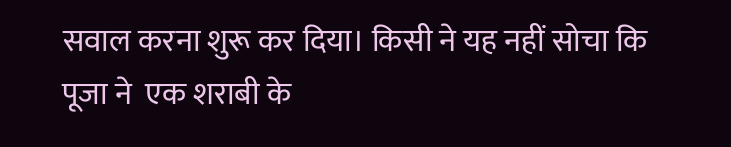सवाल करना शुरू कर दिया। किसी ने यह नहीं सोचा कि पूजा ने  एक शराबी के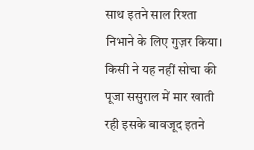साथ इतने साल रिश्ता निभाने के लिए गुज़र किया। किसी ने यह नहीं सोचा की पूजा ससुराल में मार खाती रही इसके बावजूद इतने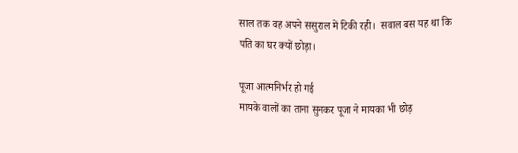साल तक वह अपने ससुराल में टिकी रही।  सवाल बस यह था कि पति का घर क्यों छोड़ा।

पूजा आत्मनिर्भर हो गई
मायके वालों का ताना सुनकर पूजा ने मायका भी छोड़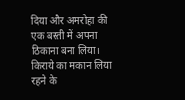दिया और अमरोहा की एक बस्ती में अपना ठिकाना बना लिया। किराये का मकान लिया रहने के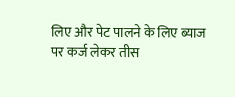लिए और पेट पालने के लिए ब्याज पर कर्ज लेकर तीस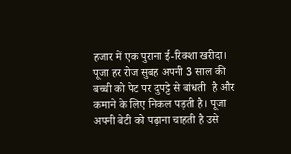हजार में एक पुराना ई-रिक्शा खरीदा। पूजा हर रोज सुबह अपनी 3 साल की बच्ची को पेट पर दुपट्टे से बांधती  है और कमाने के लिए निकल पड़ती है। पूजा अपनी बेटी को पढ़ाना चाहती है उसे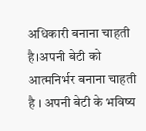अधिकारी बनाना चाहती है।अपनी बेटी को आत्मनिर्भर बनाना चाहती है । अपनी बेटी के भविष्य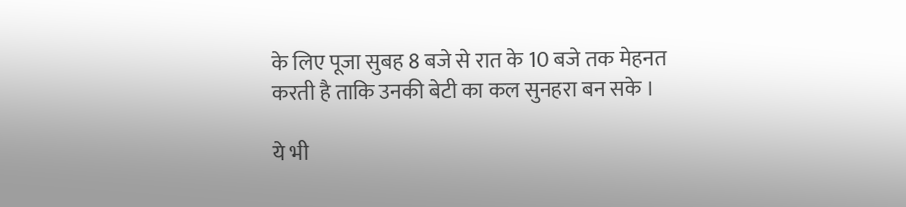के लिए पूजा सुबह 8 बजे से रात के 10 बजे तक मेहनत करती है ताकि उनकी बेटी का कल सुनहरा बन सके ।

ये भी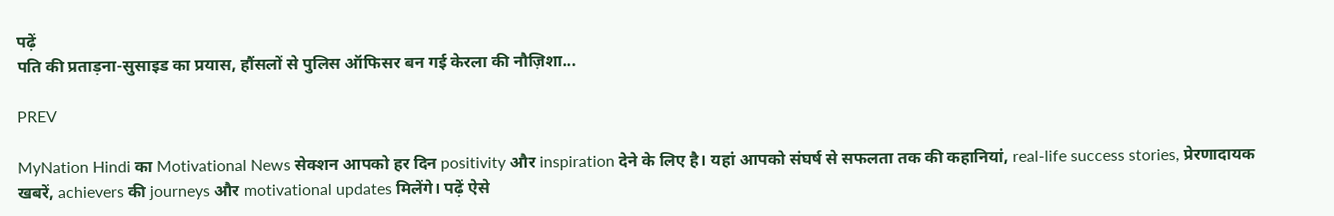पढ़ें
पति की प्रताड़ना-सुसाइड का प्रयास, हौंसलों से पुलिस ऑफिसर बन गई केरला की नौज़िशा...

PREV

MyNation Hindi का Motivational News सेक्शन आपको हर दिन positivity और inspiration देने के लिए है। यहां आपको संघर्ष से सफलता तक की कहानियां, real-life success stories, प्रेरणादायक खबरें, achievers की journeys और motivational updates मिलेंगे। पढ़ें ऐसे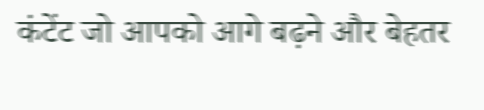कंटेंट जो आपको आगे बढ़ने और बेहतर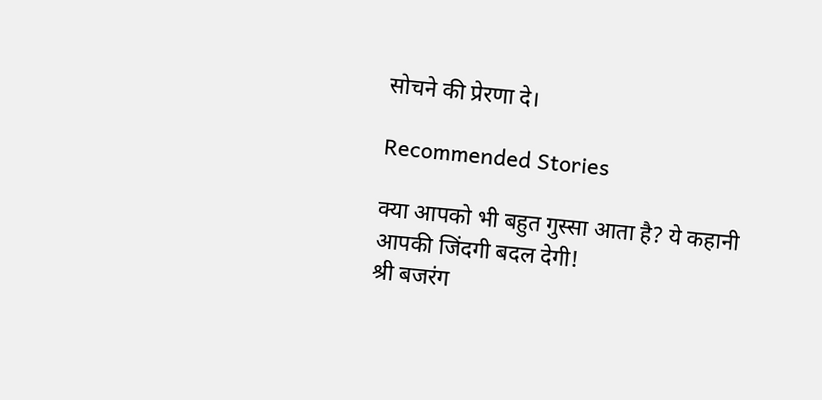सोचने की प्रेरणा दे।

Recommended Stories

क्या आपको भी बहुत गुस्सा आता है? ये कहानी आपकी जिंदगी बदल देगी!
श्री बजरंग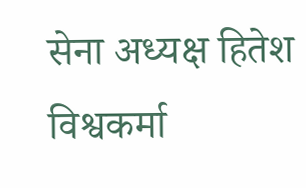सेना अध्यक्ष हितेश विश्वकर्मा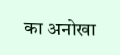का अनोखा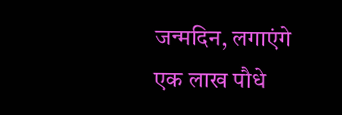जन्मदिन, लगाएंगे एक लाख पौधे